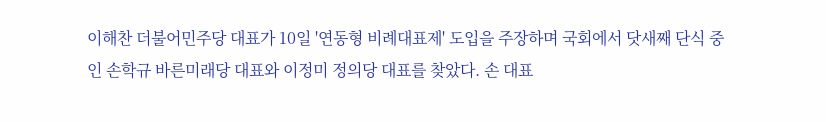이해찬 더불어민주당 대표가 10일 '연동형 비례대표제' 도입을 주장하며 국회에서 닷새째 단식 중인 손학규 바른미래당 대표와 이정미 정의당 대표를 찾았다. 손 대표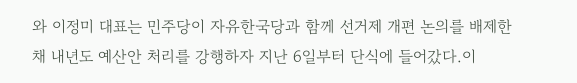와 이정미 대표는 민주당이 자유한국당과 함께 선거제 개편 논의를 배제한 채 내년도 예산안 처리를 강행하자 지난 6일부터 단식에 들어갔다.이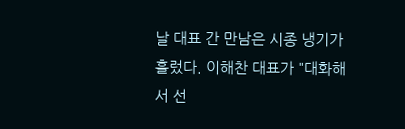날 대표 간 만남은 시종 냉기가 흘렀다. 이해찬 대표가 "대화해서 선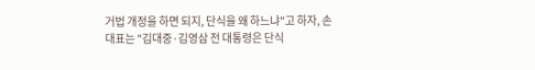거법 개정을 하면 되지, 단식을 왜 하느냐"고 하자, 손 대표는 "김대중·김영삼 전 대통령은 단식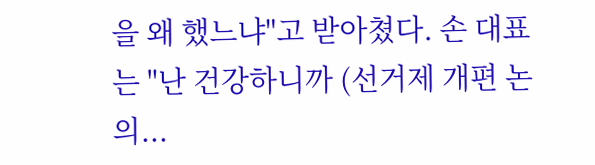을 왜 했느냐"고 받아쳤다. 손 대표는 "난 건강하니까 (선거제 개편 논의...